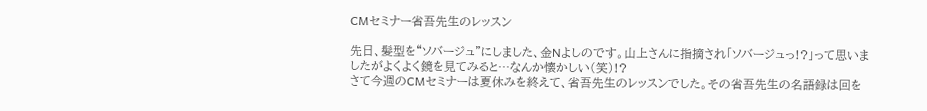CMセミナー省吾先生のレッスン

先日、髪型を“ソバージュ”にしました、金Nよしのです。山上さんに指摘され「ソバージュっ!?」って思いましたがよくよく鏡を見てみると…なんか懐かしい(笑)!?
さて今週のCMセミナーは夏休みを終えて、省吾先生のレッスンでした。その省吾先生の名語録は回を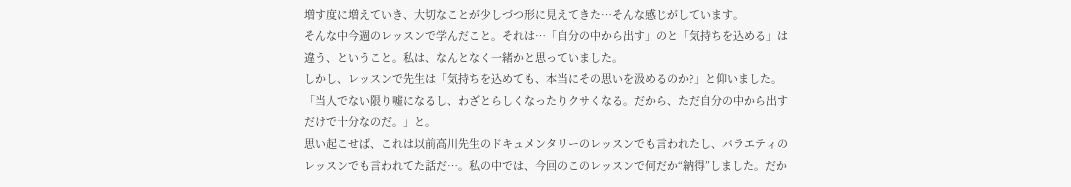増す度に増えていき、大切なことが少しづつ形に見えてきた…そんな感じがしています。
そんな中今週のレッスンで学んだこと。それは…「自分の中から出す」のと「気持ちを込める」は違う、ということ。私は、なんとなく一緒かと思っていました。
しかし、レッスンで先生は「気持ちを込めても、本当にその思いを汲めるのか?」と仰いました。「当人でない限り嘘になるし、わざとらしくなったりクサくなる。だから、ただ自分の中から出すだけで十分なのだ。」と。
思い起こせば、これは以前高川先生のドキュメンタリーのレッスンでも言われたし、バラエティのレッスンでも言われてた話だ…。私の中では、今回のこのレッスンで何だか“納得”しました。だか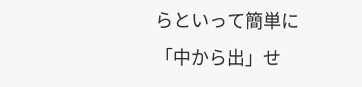らといって簡単に「中から出」せ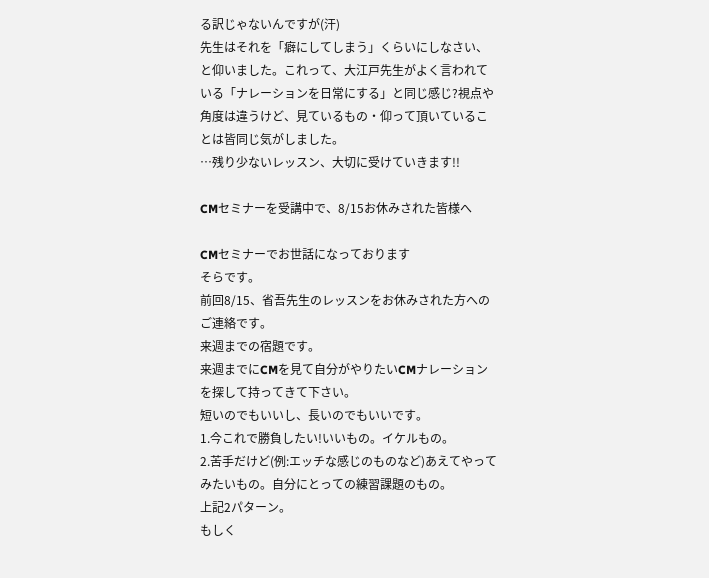る訳じゃないんですが(汗)
先生はそれを「癖にしてしまう」くらいにしなさい、と仰いました。これって、大江戸先生がよく言われている「ナレーションを日常にする」と同じ感じ?視点や角度は違うけど、見ているもの・仰って頂いていることは皆同じ気がしました。
…残り少ないレッスン、大切に受けていきます!!

CMセミナーを受講中で、8/15お休みされた皆様へ

CMセミナーでお世話になっております
そらです。
前回8/15、省吾先生のレッスンをお休みされた方へのご連絡です。
来週までの宿題です。
来週までにCMを見て自分がやりたいCMナレーションを探して持ってきて下さい。
短いのでもいいし、長いのでもいいです。
1.今これで勝負したい!いいもの。イケルもの。
2.苦手だけど(例:エッチな感じのものなど)あえてやってみたいもの。自分にとっての練習課題のもの。
上記2パターン。
もしく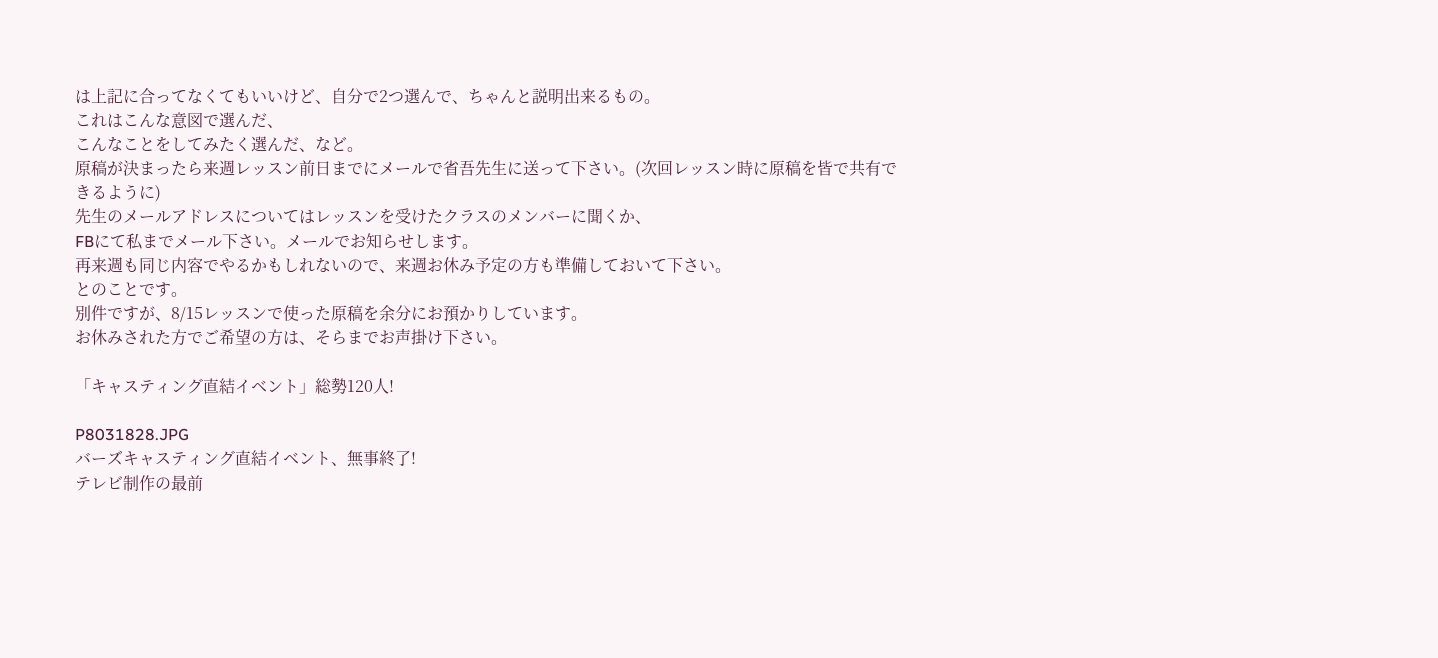は上記に合ってなくてもいいけど、自分で2つ選んで、ちゃんと説明出来るもの。
これはこんな意図で選んだ、
こんなことをしてみたく選んだ、など。
原稿が決まったら来週レッスン前日までにメールで省吾先生に送って下さい。(次回レッスン時に原稿を皆で共有できるように)
先生のメールアドレスについてはレッスンを受けたクラスのメンバーに聞くか、
FBにて私までメール下さい。メールでお知らせします。
再来週も同じ内容でやるかもしれないので、来週お休み予定の方も準備しておいて下さい。
とのことです。
別件ですが、8/15レッスンで使った原稿を余分にお預かりしています。
お休みされた方でご希望の方は、そらまでお声掛け下さい。

「キャスティング直結イベント」総勢120人!

P8031828.JPG
バーズキャスティング直結イベント、無事終了!
テレビ制作の最前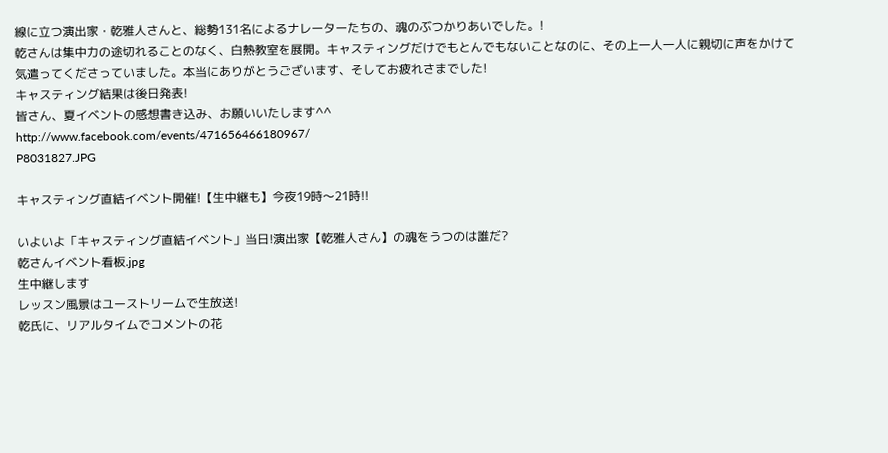線に立つ演出家・乾雅人さんと、総勢131名によるナレーターたちの、魂のぶつかりあいでした。!
乾さんは集中力の途切れることのなく、白熱教室を展開。キャスティングだけでもとんでもないことなのに、その上一人一人に親切に声をかけて気遣ってくださっていました。本当にありがとうございます、そしてお疲れさまでした!
キャスティング結果は後日発表!
皆さん、夏イベントの感想書き込み、お願いいたします^^
http://www.facebook.com/events/471656466180967/
P8031827.JPG

キャスティング直結イベント開催!【生中継も】今夜19時〜21時!!

いよいよ「キャスティング直結イベント」当日!演出家【乾雅人さん】の魂をうつのは誰だ?
乾さんイベント看板.jpg
生中継します
レッスン風景はユーストリームで生放送!
乾氏に、リアルタイムでコメントの花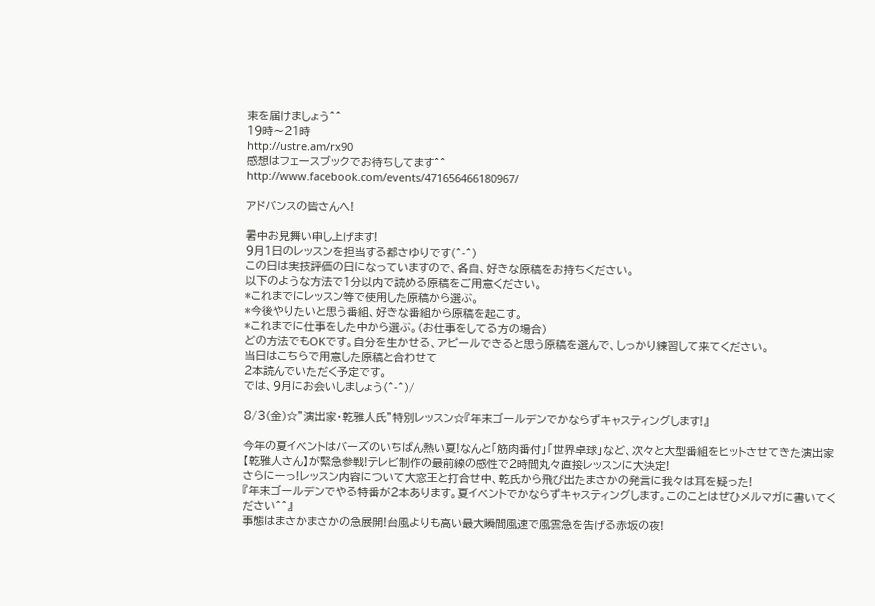束を届けましょう^^
19時〜21時
http://ustre.am/rx90
感想はフェースブックでお待ちしてます^^
http://www.facebook.com/events/471656466180967/

アドバンスの皆さんへ!

暑中お見舞い申し上げます!
9月1日のレッスンを担当する都さゆりです(^-^)
この日は実技評価の日になっていますので、各自、好きな原稿をお持ちください。
以下のような方法で1分以内で読める原稿をご用意ください。
*これまでにレッスン等で使用した原稿から選ぶ。
*今後やりたいと思う番組、好きな番組から原稿を起こす。
*これまでに仕事をした中から選ぶ。(お仕事をしてる方の場合)
どの方法でもOKです。自分を生かせる、アピールできると思う原稿を選んで、しっかり練習して来てください。
当日はこちらで用意した原稿と合わせて
2本読んでいただく予定です。
では、9月にお会いしましょう(^-^)/

8/3(金)☆”演出家・乾雅人氏”特別レッスン☆『年末ゴールデンでかならずキャスティングします!』

今年の夏イベントはバーズのいちばん熱い夏!なんと「筋肉番付」「世界卓球」など、次々と大型番組をヒットさせてきた演出家【乾雅人さん】が緊急参戦!テレビ制作の最前線の感性で2時間丸々直接レッスンに大決定!
さらにーっ!レッスン内容について大窓王と打合せ中、乾氏から飛び出たまさかの発言に我々は耳を疑った!
『年末ゴールデンでやる特番が2本あります。夏イベントでかならずキャスティングします。このことはぜひメルマガに書いてください^^』
事態はまさかまさかの急展開!台風よりも高い最大瞬間風速で風雲急を告げる赤坂の夜!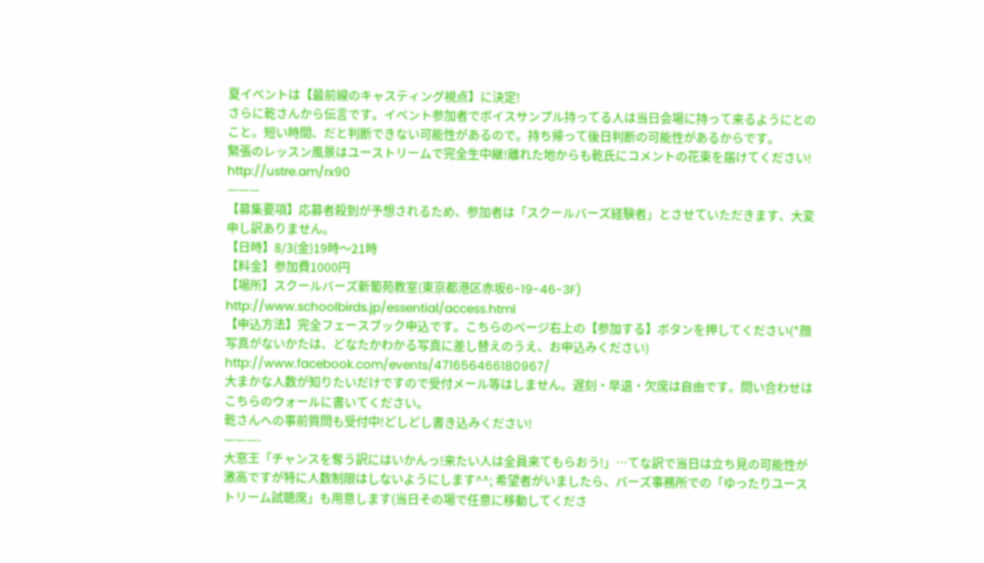夏イベントは【最前線のキャスティング視点】に決定!
さらに乾さんから伝言です。イベント参加者でボイスサンプル持ってる人は当日会場に持って来るようにとのこと。短い時間、だと判断できない可能性があるので。持ち帰って後日判断の可能性があるからです。
緊張のレッスン風景はユーストリームで完全生中継!離れた地からも乾氏にコメントの花束を届けてください!
http://ustre.am/rx90
———
【募集要項】応募者殺到が予想されるため、参加者は「スクールバーズ経験者」とさせていただきます、大変申し訳ありません。
【日時】8/3(金)19時〜21時
【料金】参加費1000円
【場所】スクールバーズ新葡苑教室(東京都港区赤坂6-19-46-3F)
http://www.schoolbirds.jp/essential/access.html
【申込方法】完全フェースブック申込です。こちらのページ右上の【参加する】ボタンを押してください(*顔写真がないかたは、どなたかわかる写真に差し替えのうえ、お申込みください)
http://www.facebook.com/events/471656466180967/
大まかな人数が知りたいだけですので受付メール等はしません。遅刻・早退・欠席は自由です。問い合わせはこちらのウォールに書いてください。
乾さんへの事前質問も受付中!どしどし書き込みください!
———-
大窓王「チャンスを奪う訳にはいかんっ!来たい人は全員来てもらおう!」…てな訳で当日は立ち見の可能性が激高ですが特に人数制限はしないようにします^^; 希望者がいましたら、バーズ事務所での「ゆったりユーストリーム試聴席」も用意します(当日その場で任意に移動してくださ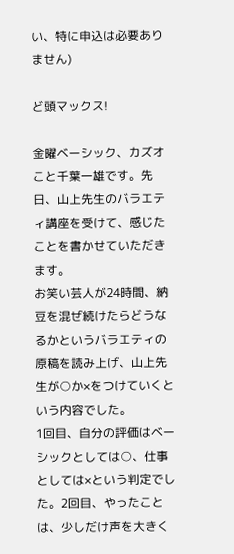い、特に申込は必要ありません)

ど頭マックス!

金曜ベーシック、カズオこと千葉一雄です。先日、山上先生のバラエティ講座を受けて、感じたことを書かせていただきます。
お笑い芸人が24時間、納豆を混ぜ続けたらどうなるかというバラエティの原稿を読み上げ、山上先生が○か×をつけていくという内容でした。
1回目、自分の評価はベーシックとしては○、仕事としては×という判定でした。2回目、やったことは、少しだけ声を大きく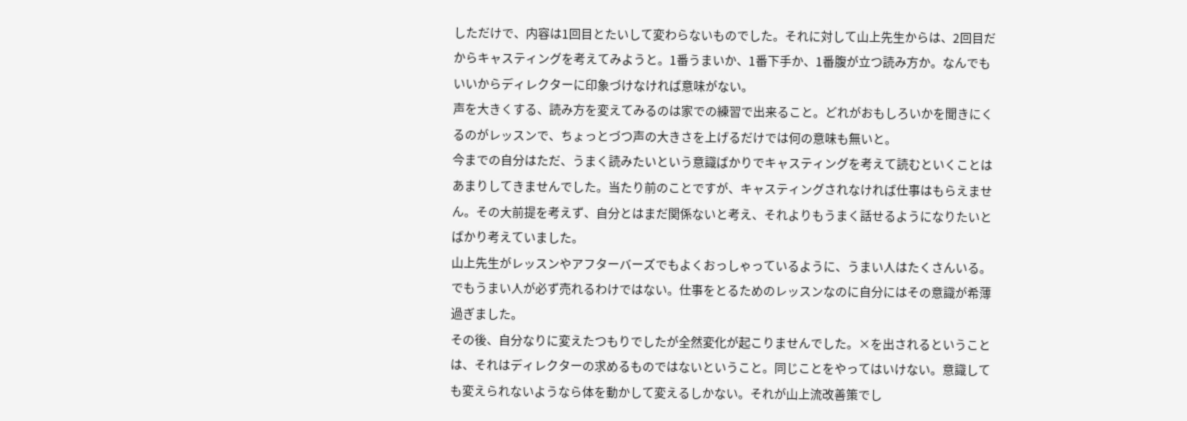しただけで、内容は1回目とたいして変わらないものでした。それに対して山上先生からは、2回目だからキャスティングを考えてみようと。1番うまいか、1番下手か、1番腹が立つ読み方か。なんでもいいからディレクターに印象づけなければ意味がない。
声を大きくする、読み方を変えてみるのは家での練習で出来ること。どれがおもしろいかを聞きにくるのがレッスンで、ちょっとづつ声の大きさを上げるだけでは何の意味も無いと。
今までの自分はただ、うまく読みたいという意識ばかりでキャスティングを考えて読むといくことはあまりしてきませんでした。当たり前のことですが、キャスティングされなければ仕事はもらえません。その大前提を考えず、自分とはまだ関係ないと考え、それよりもうまく話せるようになりたいとばかり考えていました。
山上先生がレッスンやアフターバーズでもよくおっしゃっているように、うまい人はたくさんいる。でもうまい人が必ず売れるわけではない。仕事をとるためのレッスンなのに自分にはその意識が希薄過ぎました。
その後、自分なりに変えたつもりでしたが全然変化が起こりませんでした。×を出されるということは、それはディレクターの求めるものではないということ。同じことをやってはいけない。意識しても変えられないようなら体を動かして変えるしかない。それが山上流改善策でし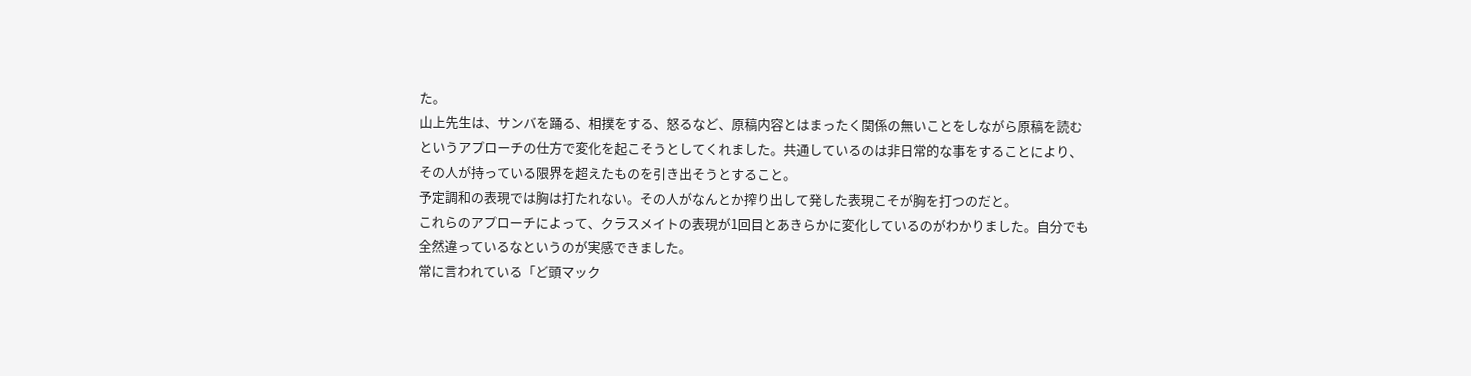た。
山上先生は、サンバを踊る、相撲をする、怒るなど、原稿内容とはまったく関係の無いことをしながら原稿を読むというアプローチの仕方で変化を起こそうとしてくれました。共通しているのは非日常的な事をすることにより、その人が持っている限界を超えたものを引き出そうとすること。
予定調和の表現では胸は打たれない。その人がなんとか搾り出して発した表現こそが胸を打つのだと。
これらのアプローチによって、クラスメイトの表現が1回目とあきらかに変化しているのがわかりました。自分でも全然違っているなというのが実感できました。
常に言われている「ど頭マック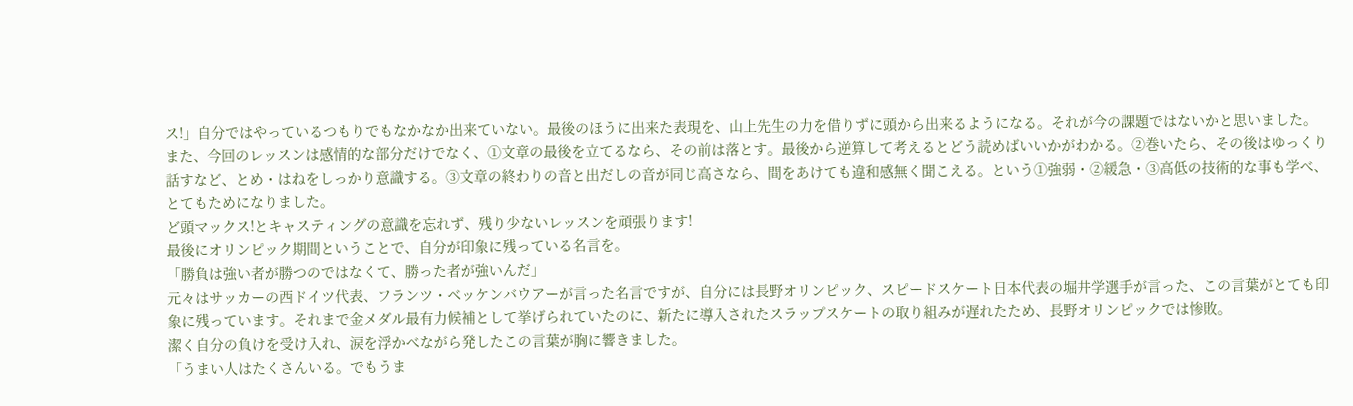ス!」自分ではやっているつもりでもなかなか出来ていない。最後のほうに出来た表現を、山上先生の力を借りずに頭から出来るようになる。それが今の課題ではないかと思いました。
また、今回のレッスンは感情的な部分だけでなく、①文章の最後を立てるなら、その前は落とす。最後から逆算して考えるとどう読めばいいかがわかる。②巻いたら、その後はゆっくり話すなど、とめ・はねをしっかり意識する。③文章の終わりの音と出だしの音が同じ高さなら、間をあけても違和感無く聞こえる。という①強弱・②緩急・③高低の技術的な事も学べ、とてもためになりました。
ど頭マックス!とキャスティングの意識を忘れず、残り少ないレッスンを頑張ります!
最後にオリンピック期間ということで、自分が印象に残っている名言を。
「勝負は強い者が勝つのではなくて、勝った者が強いんだ」
元々はサッカーの西ドイツ代表、フランツ・ベッケンバウアーが言った名言ですが、自分には長野オリンピック、スピードスケート日本代表の堀井学選手が言った、この言葉がとても印象に残っています。それまで金メダル最有力候補として挙げられていたのに、新たに導入されたスラップスケートの取り組みが遅れたため、長野オリンピックでは惨敗。
潔く自分の負けを受け入れ、涙を浮かべながら発したこの言葉が胸に響きました。
「うまい人はたくさんいる。でもうま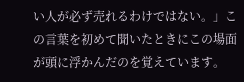い人が必ず売れるわけではない。」この言葉を初めて聞いたときにこの場面が頭に浮かんだのを覚えています。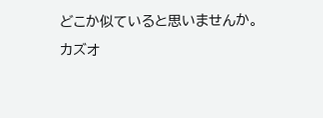どこか似ていると思いませんか。
カズオ